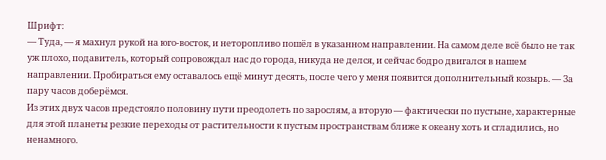Шрифт:
— Туда, — я махнул рукой на юго-восток, и неторопливо пошёл в указанном направлении. На самом деле всё было не так уж плохо, подавитель, который сопровождал нас до города, никуда не делся, и сейчас бодро двигался в нашем направлении. Пробираться ему оставалось ещё минут десять, после чего у меня появится дополнительный козырь. — За пару часов доберёмся.
Из этих двух часов предстояло половину пути преодолеть по зарослям, а вторую — фактически по пустыне, характерные для этой планеты резкие переходы от растительности к пустым пространствам ближе к океану хоть и сгладились, но ненамного.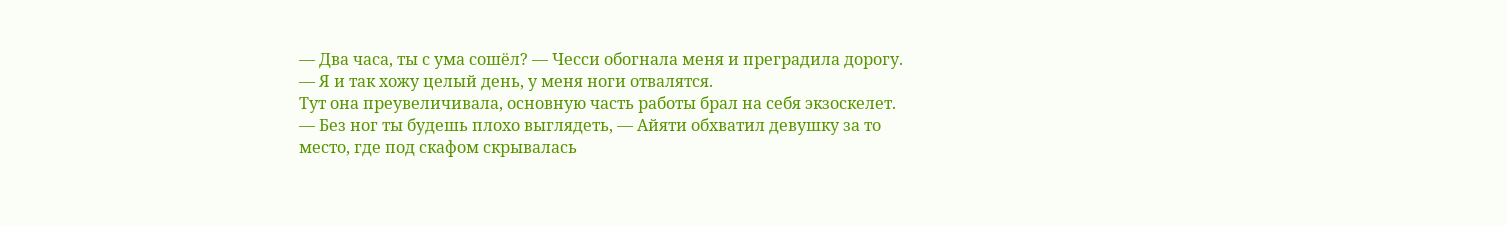— Два часа, ты с ума сошёл? — Чесси обогнала меня и преградила дорогу. — Я и так хожу целый день, у меня ноги отвалятся.
Тут она преувеличивала, основную часть работы брал на себя экзоскелет.
— Без ног ты будешь плохо выглядеть, — Айяти обхватил девушку за то место, где под скафом скрывалась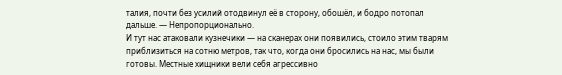талия, почти без усилий отодвинул её в сторону, обошёл, и бодро потопал дальше. — Непропорционально.
И тут нас атаковали кузнечики — на сканерах они появились, стоило этим тварям приблизиться на сотню метров, так что, когда они бросились на нас, мы были готовы. Местные хищники вели себя агрессивно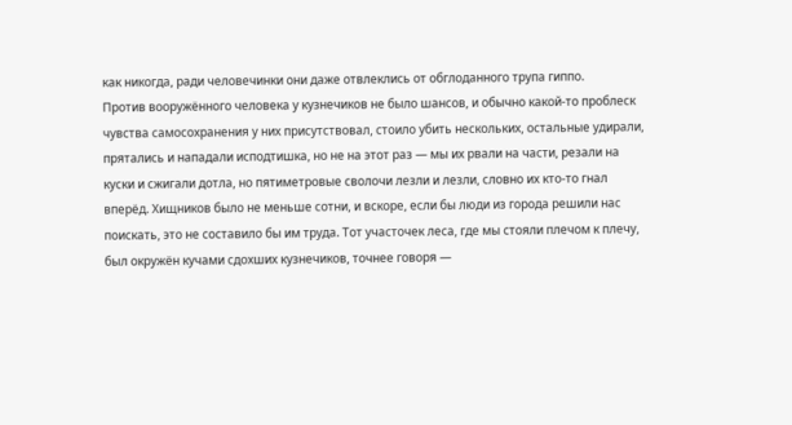как никогда, ради человечинки они даже отвлеклись от обглоданного трупа гиппо.
Против вооружённого человека у кузнечиков не было шансов, и обычно какой-то проблеск чувства самосохранения у них присутствовал, стоило убить нескольких, остальные удирали, прятались и нападали исподтишка, но не на этот раз — мы их рвали на части, резали на куски и сжигали дотла, но пятиметровые сволочи лезли и лезли, словно их кто-то гнал вперёд. Хищников было не меньше сотни, и вскоре, если бы люди из города решили нас поискать, это не составило бы им труда. Тот участочек леса, где мы стояли плечом к плечу, был окружён кучами сдохших кузнечиков, точнее говоря —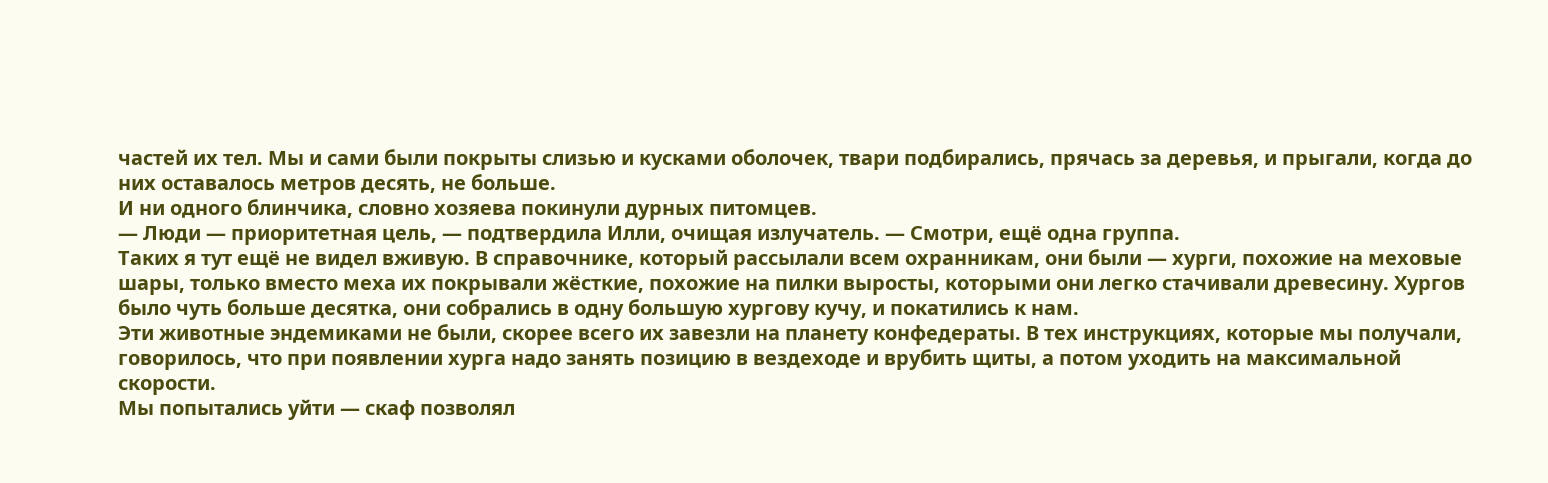частей их тел. Мы и сами были покрыты слизью и кусками оболочек, твари подбирались, прячась за деревья, и прыгали, когда до них оставалось метров десять, не больше.
И ни одного блинчика, словно хозяева покинули дурных питомцев.
— Люди — приоритетная цель, — подтвердила Илли, очищая излучатель. — Смотри, ещё одна группа.
Таких я тут ещё не видел вживую. В справочнике, который рассылали всем охранникам, они были — хурги, похожие на меховые шары, только вместо меха их покрывали жёсткие, похожие на пилки выросты, которыми они легко стачивали древесину. Хургов было чуть больше десятка, они собрались в одну большую хургову кучу, и покатились к нам.
Эти животные эндемиками не были, скорее всего их завезли на планету конфедераты. В тех инструкциях, которые мы получали, говорилось, что при появлении хурга надо занять позицию в вездеходе и врубить щиты, а потом уходить на максимальной скорости.
Мы попытались уйти — скаф позволял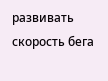развивать скорость бега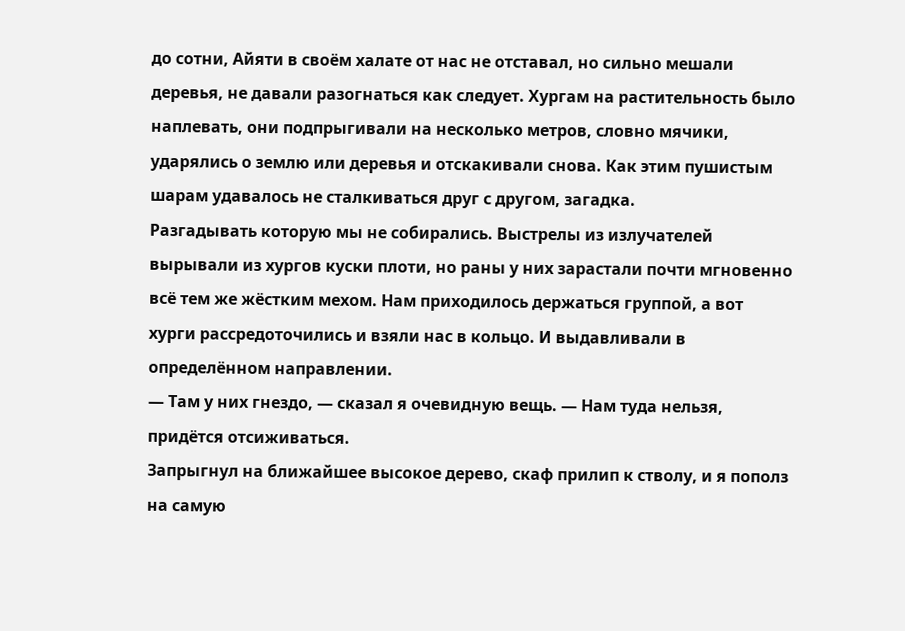до сотни, Айяти в своём халате от нас не отставал, но сильно мешали деревья, не давали разогнаться как следует. Хургам на растительность было наплевать, они подпрыгивали на несколько метров, словно мячики, ударялись о землю или деревья и отскакивали снова. Как этим пушистым шарам удавалось не сталкиваться друг с другом, загадка.
Разгадывать которую мы не собирались. Выстрелы из излучателей вырывали из хургов куски плоти, но раны у них зарастали почти мгновенно всё тем же жёстким мехом. Нам приходилось держаться группой, а вот хурги рассредоточились и взяли нас в кольцо. И выдавливали в определённом направлении.
— Там у них гнездо, — сказал я очевидную вещь. — Нам туда нельзя, придётся отсиживаться.
Запрыгнул на ближайшее высокое дерево, скаф прилип к стволу, и я пополз на самую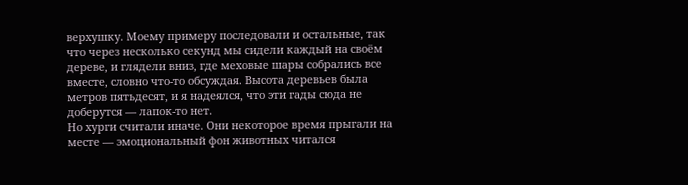верхушку. Моему примеру последовали и остальные, так что через несколько секунд мы сидели каждый на своём дереве, и глядели вниз, где меховые шары собрались все вместе, словно что-то обсуждая. Высота деревьев была метров пятьдесят, и я надеялся, что эти гады сюда не доберутся — лапок-то нет.
Но хурги считали иначе. Они некоторое время прыгали на месте — эмоциональный фон животных читался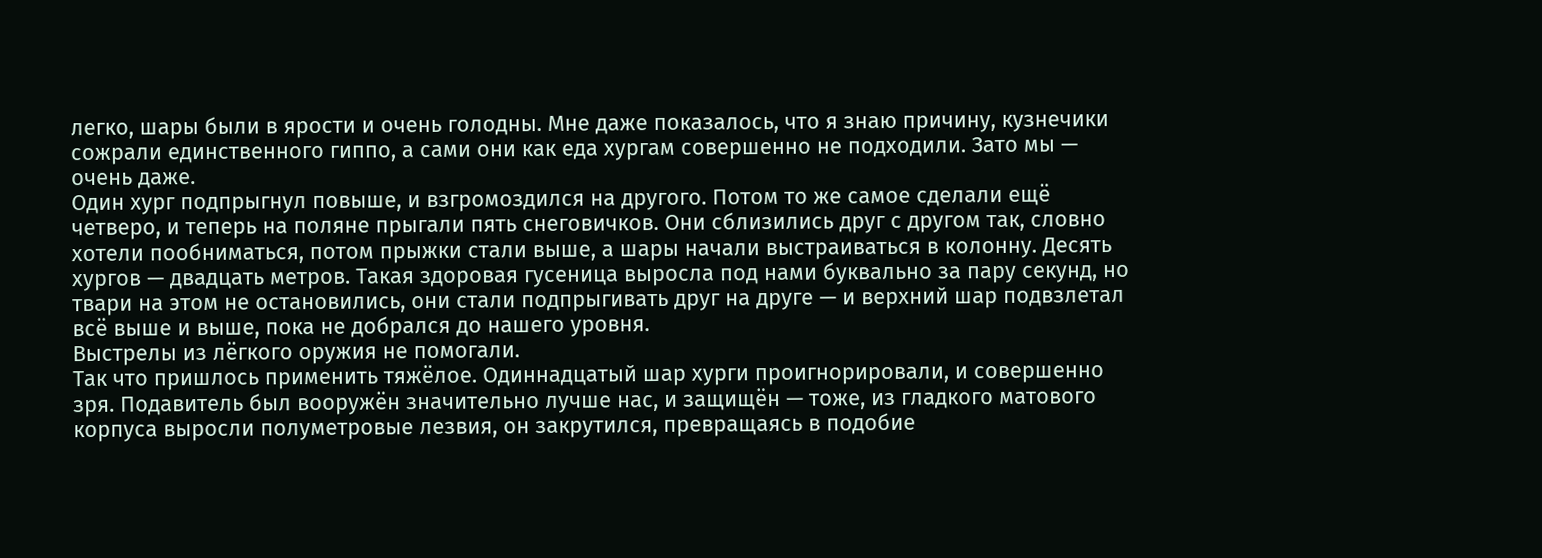легко, шары были в ярости и очень голодны. Мне даже показалось, что я знаю причину, кузнечики сожрали единственного гиппо, а сами они как еда хургам совершенно не подходили. Зато мы — очень даже.
Один хург подпрыгнул повыше, и взгромоздился на другого. Потом то же самое сделали ещё четверо, и теперь на поляне прыгали пять снеговичков. Они сблизились друг с другом так, словно хотели пообниматься, потом прыжки стали выше, а шары начали выстраиваться в колонну. Десять хургов — двадцать метров. Такая здоровая гусеница выросла под нами буквально за пару секунд, но твари на этом не остановились, они стали подпрыгивать друг на друге — и верхний шар подвзлетал всё выше и выше, пока не добрался до нашего уровня.
Выстрелы из лёгкого оружия не помогали.
Так что пришлось применить тяжёлое. Одиннадцатый шар хурги проигнорировали, и совершенно зря. Подавитель был вооружён значительно лучше нас, и защищён — тоже, из гладкого матового корпуса выросли полуметровые лезвия, он закрутился, превращаясь в подобие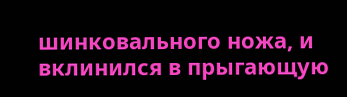шинковального ножа, и вклинился в прыгающую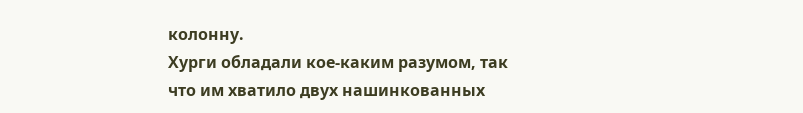колонну.
Хурги обладали кое-каким разумом, так что им хватило двух нашинкованных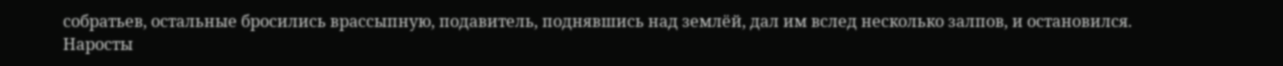собратьев, остальные бросились врассыпную, подавитель, поднявшись над землёй, дал им вслед несколько залпов, и остановился. Наросты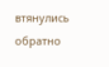втянулись обратно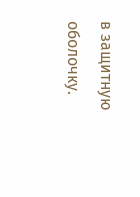в защитную оболочку.